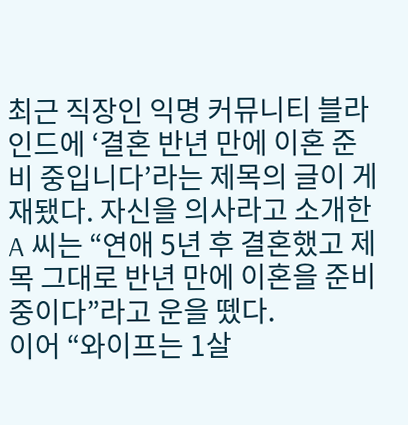최근 직장인 익명 커뮤니티 블라인드에 ‘결혼 반년 만에 이혼 준비 중입니다’라는 제목의 글이 게재됐다. 자신을 의사라고 소개한 A 씨는 “연애 5년 후 결혼했고 제목 그대로 반년 만에 이혼을 준비 중이다”라고 운을 뗐다.
이어 “와이프는 1살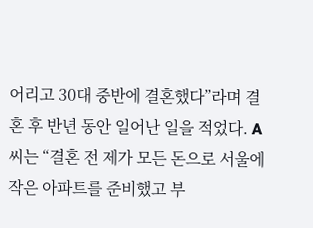어리고 30대 중반에 결혼했다”라며 결혼 후 반년 동안 일어난 일을 적었다. A 씨는 “결혼 전 제가 모든 돈으로 서울에 작은 아파트를 준비했고 부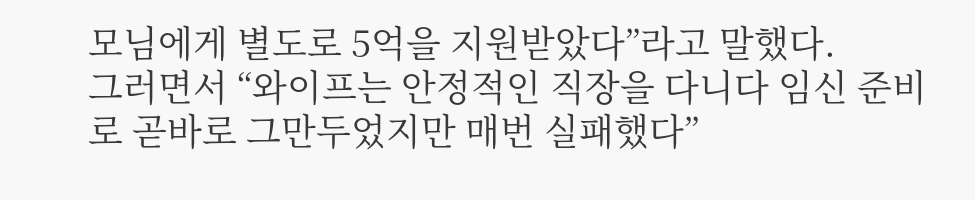모님에게 별도로 5억을 지원받았다”라고 말했다.
그러면서 “와이프는 안정적인 직장을 다니다 임신 준비로 곧바로 그만두었지만 매번 실패했다”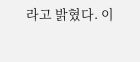라고 밝혔다. 이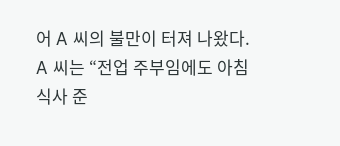어 A 씨의 불만이 터져 나왔다.
A 씨는 “전업 주부임에도 아침 식사 준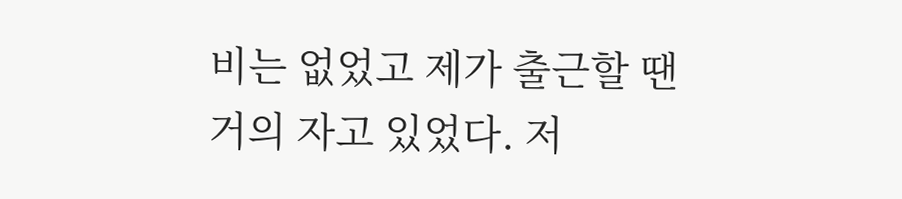비는 없었고 제가 출근할 땐 거의 자고 있었다. 저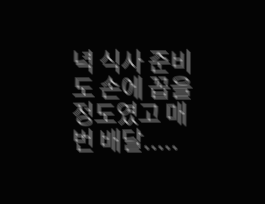녁 식사 준비도 손에 꼽을 정도였고 매번 배달.....